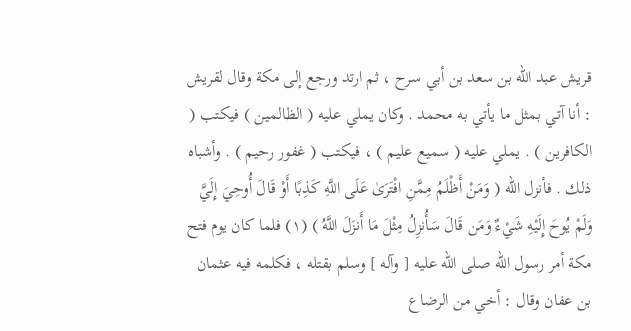قريش عبد الله بن سعد بن أبي سرح ، ثم ارتد ورجع إلى مكة وقال لقريش : أنا آتي بمثل ما يأتي به محمد . وكان يملي عليه ( الظالمين ) فيكتب ( الكافرين ) . يملي عليه ( سميع عليم ) ، فيكتب ( غفور رحيم ) . وأشباه ذلك . فأنزل الله ( وَمَنْ أَظْلَمُ مِمَّنِ افْتَرَىٰ عَلَى اللَّهِ كَذِبًا أَوْ قَالَ أُوحِيَ إِلَيَّ وَلَمْ يُوحَ إِلَيْهِ شَيْءٌ وَمَن قَالَ سَأُنزِلُ مِثْلَ مَا أَنزَلَ اللَّهُ ) (١) فلما كان يوم فتح مكة أمر رسول الله صلى الله عليه [ وآله ] وسلم بقتله ، فكلمه فيه عثمان بن عفان وقال : أخي من الرضاع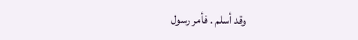وقد أسلم . فأمر رسول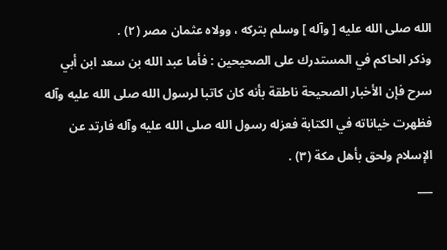الله صلی الله عليه [ وآله ] وسلم بتركه ، وولاه عثمان مصر (٢) .
وذكر الحاكم في المستدرك على الصحيحين : فأما عبد الله بن سعد ابن أبي سرح فإن الأخبار الصحيحة ناطقة بأنه كان كاتبا لرسول الله صلى الله عليه وآله فظهرت خياناته في الكتابة فعزله رسول الله صلى الله عليه وآله فارتد عن الإسلام ولحق بأهل مكة (٣) .
___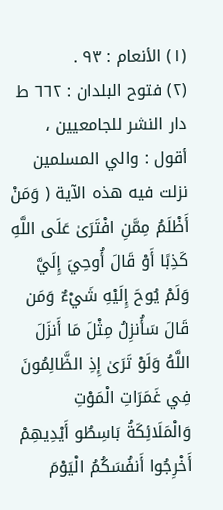(١) الأنعام : ٩٣ .
(٢) فتوح البلدان : ٦٦٢ ط دار النشر للجامعيين ، أقول : والي المسلمين نزلت فيه هذه الآية ( وَمَنْ أَظْلَمُ مِمَّنِ افْتَرَىٰ عَلَى اللَّهِ كَذِبًا أَوْ قَالَ أُوحِيَ إِلَيَّ وَلَمْ يُوحَ إِلَيْهِ شَيْءٌ وَمَن قَالَ سَأُنزِلُ مِثْلَ مَا أَنزَلَ اللَّهُ وَلَوْ تَرَىٰ إِذِ الظَّالِمُونَ فِي غَمَرَاتِ الْمَوْتِ وَالْمَلَائِكَةُ بَاسِطُو أَيْدِيهِمْ أَخْرِجُوا أَنفُسَكُمُ الْيَوْمَ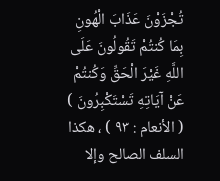تُجْزَوْنَ عَذَابَ الْهُونِ بِمَا كُنتُمْ تَقُولُونَ عَلَى اللَّهِ غَيْرَ الْحَقِّ وَكُنتُمْ عَنْ آيَاتِهِ تَسْتَكْبِرُونَ ) ( الأنعام : ٩٣ ) ، هكذا السلف الصالح وإلا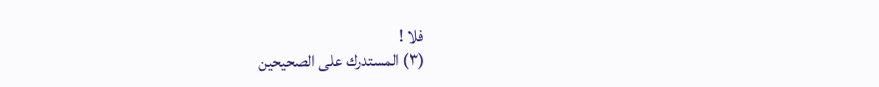فلا !
(٣) المستدرك علی الصحيحين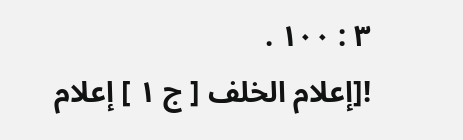٣ : ١٠٠ .
![إعلام الخلف [ ج ١ ] إعلام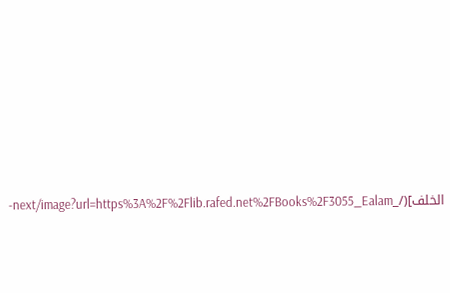الخلف](/_next/image?url=https%3A%2F%2Flib.rafed.net%2FBooks%2F3055_Ealam-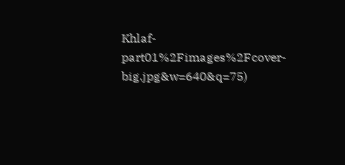Khlaf-part01%2Fimages%2Fcover-big.jpg&w=640&q=75)